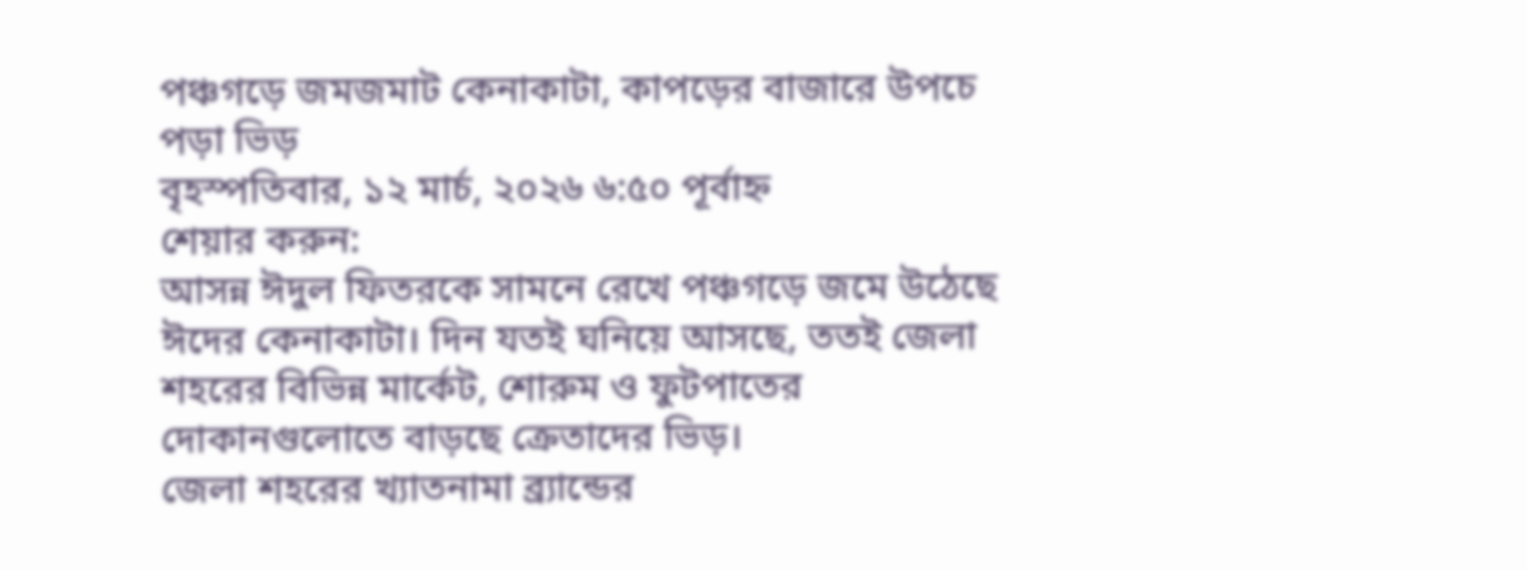পঞ্চগড়ে জমজমাট কেনাকাটা, কাপড়ের বাজারে উপচে পড়া ভিড়
বৃহস্পতিবার, ১২ মার্চ, ২০২৬ ৬:৫০ পূর্বাহ্ন
শেয়ার করুন:
আসন্ন ঈদুল ফিতরকে সামনে রেখে পঞ্চগড়ে জমে উঠেছে ঈদের কেনাকাটা। দিন যতই ঘনিয়ে আসছে, ততই জেলা শহরের বিভিন্ন মার্কেট, শোরুম ও ফুটপাতের দোকানগুলোতে বাড়ছে ক্রেতাদের ভিড়।
জেলা শহরের খ্যাতনামা ব্র্যান্ডের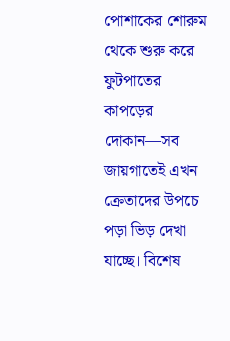পোশাকের শোরুম থেকে শুরু করে ফুটপাতের কাপড়ের দোকান—সব জায়গাতেই এখন ক্রেতাদের উপচে পড়া ভিড় দেখা যাচ্ছে। বিশেষ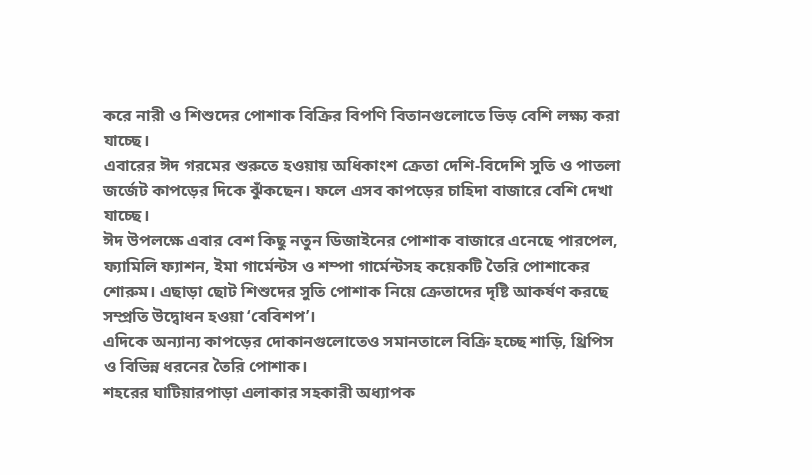করে নারী ও শিশুদের পোশাক বিক্রির বিপণি বিতানগুলোতে ভিড় বেশি লক্ষ্য করা যাচ্ছে।
এবারের ঈদ গরমের শুরুতে হওয়ায় অধিকাংশ ক্রেতা দেশি-বিদেশি সুতি ও পাতলা জর্জেট কাপড়ের দিকে ঝুঁকছেন। ফলে এসব কাপড়ের চাহিদা বাজারে বেশি দেখা যাচ্ছে।
ঈদ উপলক্ষে এবার বেশ কিছু নতুন ডিজাইনের পোশাক বাজারে এনেছে পারপেল, ফ্যামিলি ফ্যাশন, ইমা গার্মেন্টস ও শম্পা গার্মেন্টসহ কয়েকটি তৈরি পোশাকের শোরুম। এছাড়া ছোট শিশুদের সুতি পোশাক নিয়ে ক্রেতাদের দৃষ্টি আকর্ষণ করছে সম্প্রতি উদ্বোধন হওয়া ‘বেবিশপ’।
এদিকে অন্যান্য কাপড়ের দোকানগুলোতেও সমানতালে বিক্রি হচ্ছে শাড়ি, থ্রিপিস ও বিভিন্ন ধরনের তৈরি পোশাক।
শহরের ঘাটিয়ারপাড়া এলাকার সহকারী অধ্যাপক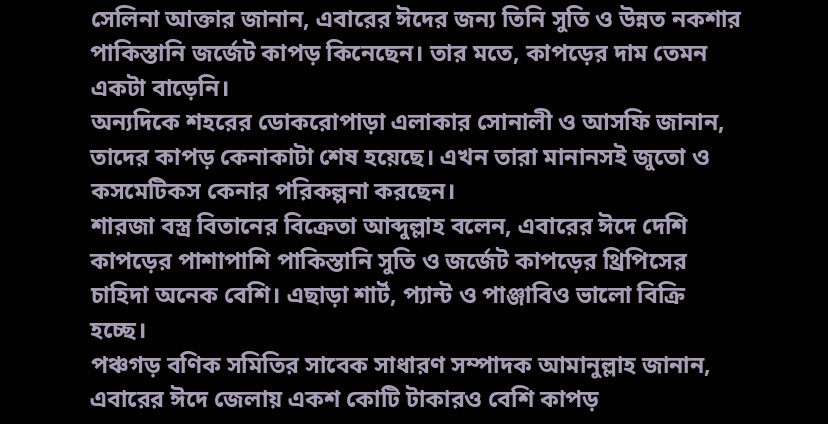সেলিনা আক্তার জানান, এবারের ঈদের জন্য তিনি সুতি ও উন্নত নকশার পাকিস্তানি জর্জেট কাপড় কিনেছেন। তার মতে, কাপড়ের দাম তেমন একটা বাড়েনি।
অন্যদিকে শহরের ডোকরোপাড়া এলাকার সোনালী ও আসফি জানান, তাদের কাপড় কেনাকাটা শেষ হয়েছে। এখন তারা মানানসই জুতো ও কসমেটিকস কেনার পরিকল্পনা করছেন।
শারজা বস্ত্র বিতানের বিক্রেতা আব্দুল্লাহ বলেন, এবারের ঈদে দেশি কাপড়ের পাশাপাশি পাকিস্তানি সুতি ও জর্জেট কাপড়ের থ্রিপিসের চাহিদা অনেক বেশি। এছাড়া শার্ট, প্যান্ট ও পাঞ্জাবিও ভালো বিক্রি হচ্ছে।
পঞ্চগড় বণিক সমিতির সাবেক সাধারণ সম্পাদক আমানুল্লাহ জানান, এবারের ঈদে জেলায় একশ কোটি টাকারও বেশি কাপড়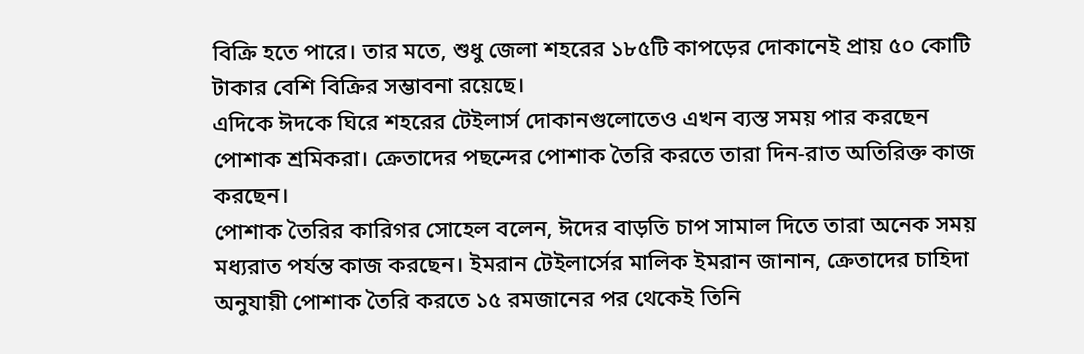বিক্রি হতে পারে। তার মতে, শুধু জেলা শহরের ১৮৫টি কাপড়ের দোকানেই প্রায় ৫০ কোটি টাকার বেশি বিক্রির সম্ভাবনা রয়েছে।
এদিকে ঈদকে ঘিরে শহরের টেইলার্স দোকানগুলোতেও এখন ব্যস্ত সময় পার করছেন পোশাক শ্রমিকরা। ক্রেতাদের পছন্দের পোশাক তৈরি করতে তারা দিন-রাত অতিরিক্ত কাজ করছেন।
পোশাক তৈরির কারিগর সোহেল বলেন, ঈদের বাড়তি চাপ সামাল দিতে তারা অনেক সময় মধ্যরাত পর্যন্ত কাজ করছেন। ইমরান টেইলার্সের মালিক ইমরান জানান, ক্রেতাদের চাহিদা অনুযায়ী পোশাক তৈরি করতে ১৫ রমজানের পর থেকেই তিনি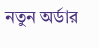নতুন অর্ডার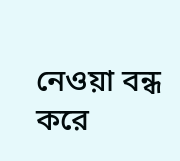নেওয়া বন্ধ করে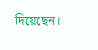দিয়েছেন।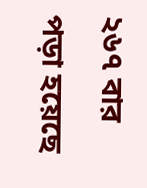২৬৭ বার পড়া হয়েছে